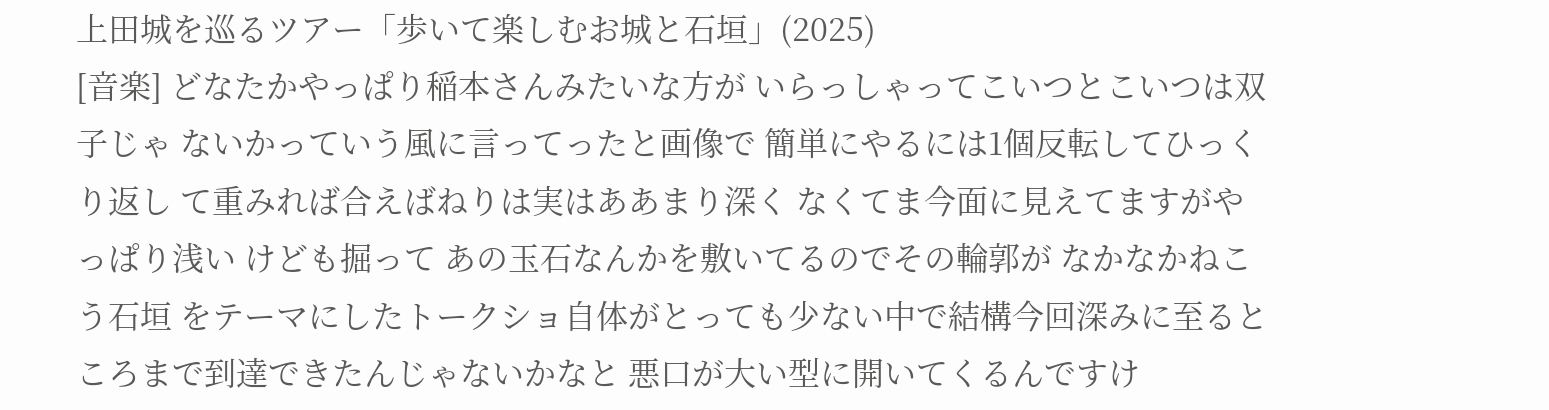上田城を巡るツアー「歩いて楽しむお城と石垣」(2025)
[音楽] どなたかやっぱり稲本さんみたいな方が いらっしゃってこいつとこいつは双子じゃ ないかっていう風に言ってったと画像で 簡単にやるには1個反転してひっくり返し て重みれば合えばねりは実はああまり深く なくてま今面に見えてますがやっぱり浅い けども掘って あの玉石なんかを敷いてるのでその輪郭が なかなかねこう石垣 をテーマにしたトークショ自体がとっても少ない中で結構今回深みに至るところまで到達できたんじゃないかなと 悪口が大い型に開いてくるんですけ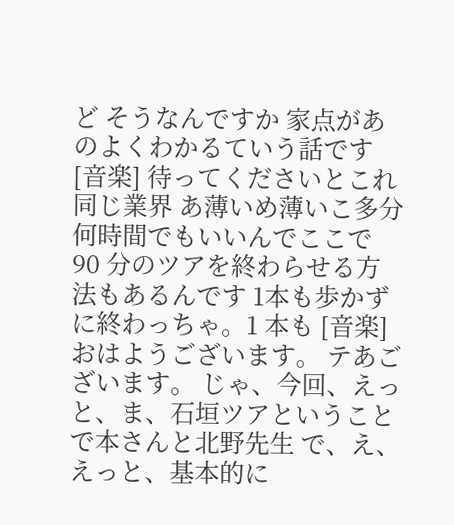ど そうなんですか 家点があのよくわかるていう話です [音楽] 待ってくださいとこれ同じ業界 あ薄いめ薄いこ多分何時間でもいいんでここで 90 分のツアを終わらせる方法もあるんです 1本も歩かずに終わっちゃ。1 本も [音楽] おはようございます。 テあございます。 じゃ、今回、えっと、ま、石垣ツアということで本さんと北野先生 で、え、えっと、基本的に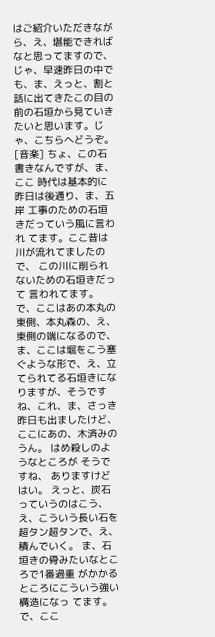はご紹介いただきながら、え、堪能できればなと思ってますので、じゃ、早速昨日の中でも、ま、えっと、割と話に出てきたこの目の前の石垣から見ていきたいと思います。じゃ、こちらへどうぞ。 [音楽] ちょ、この石書きなんですが、ま、ここ 時代は基本的に昨日は後通り、ま、五岸 工事のための石垣きだっていう風に言われ てます。ここ昔は川が流れてましたので、 この川に削られないための石垣きだって 言われてます。 で、ここはあの本丸の東側、本丸森の、え、東側の端になるので、ま、ここは堀をこう塞ぐような形で、え、立てられてる石垣きになりますが、そうですね、これ、ま、さっき昨日も出ましたけど、ここにあの、木済みの うん。 はめ殺しのようなところが そうですね、 ありますけどはい。 えっと、炭石っていうのはこう、え、こういう長い石を超タン超タンで、え、積んでいく。 ま、石垣きの骨みたいなところで1番過重 がかかるところにこういう強い構造になっ てます。で、ここ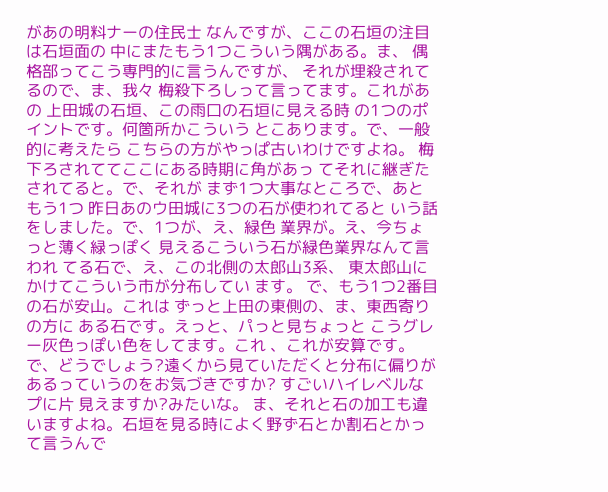があの明料ナーの住民士 なんですが、ここの石垣の注目は石垣面の 中にまたもう1つこういう隅がある。ま、 偶格部ってこう専門的に言うんですが、 それが埋殺されてるので、ま、我々 梅殺下ろしって言ってます。これがあの 上田城の石垣、この雨口の石垣に見える時 の1つのポイントです。何箇所かこういう とこあります。で、一般的に考えたら こちらの方がやっぱ古いわけですよね。 梅下ろされててここにある時期に角があっ てそれに継ぎたされてると。で、それが まず1つ大事なところで、あともう1つ 昨日あのウ田城に3つの石が使われてると いう話をしました。で、1つが、え、緑色 業界が。え、今ちょっと薄く緑っぽく 見えるこういう石が緑色業界なんて言われ てる石で、え、この北側の太郎山3系、 東太郎山にかけてこういう市が分布してい ます。 で、もう1つ2番目の石が安山。これは ずっと上田の東側の、ま、東西寄りの方に ある石です。えっと、パっと見ちょっと こうグレー灰色っぽい色をしてます。これ 、これが安算です。 で、どうでしょう?遠くから見ていただくと分布に偏りがあるっていうのをお気づきですか? すごいハイレベルなプに片 見えますか?みたいな。 ま、それと石の加工も違いますよね。石垣を見る時によく野ず石とか割石とかって言うんで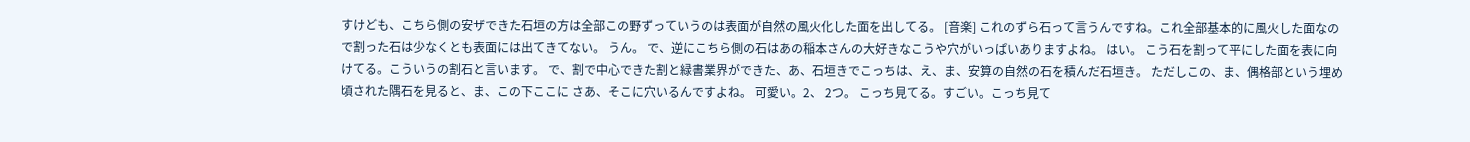すけども、こちら側の安ザできた石垣の方は全部この野ずっていうのは表面が自然の風火化した面を出してる。 [音楽] これのずら石って言うんですね。これ全部基本的に風火した面なので割った石は少なくとも表面には出てきてない。 うん。 で、逆にこちら側の石はあの稲本さんの大好きなこうや穴がいっぱいありますよね。 はい。 こう石を割って平にした面を表に向けてる。こういうの割石と言います。 で、割で中心できた割と緑書業界ができた、あ、石垣きでこっちは、え、ま、安算の自然の石を積んだ石垣き。 ただしこの、ま、偶格部という埋め頃された隅石を見ると、ま、この下ここに さあ、そこに穴いるんですよね。 可愛い。2、 2つ。 こっち見てる。すごい。こっち見て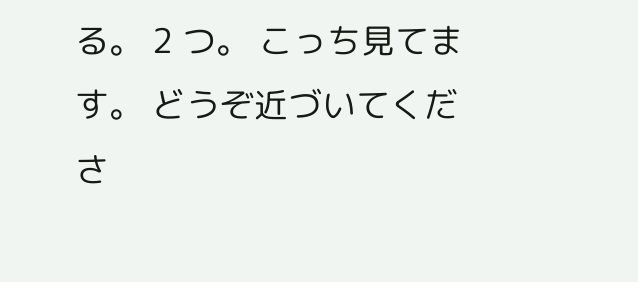る。 2 つ。 こっち見てます。 どうぞ近づいてくださ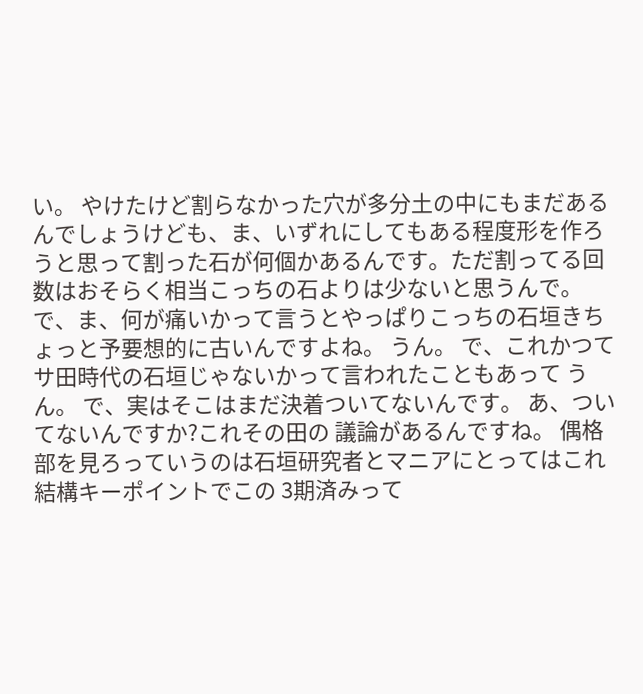い。 やけたけど割らなかった穴が多分土の中にもまだあるんでしょうけども、ま、いずれにしてもある程度形を作ろうと思って割った石が何個かあるんです。ただ割ってる回数はおそらく相当こっちの石よりは少ないと思うんで。で、ま、何が痛いかって言うとやっぱりこっちの石垣きちょっと予要想的に古いんですよね。 うん。 で、これかつてサ田時代の石垣じゃないかって言われたこともあって うん。 で、実はそこはまだ決着ついてないんです。 あ、ついてないんですか?これその田の 議論があるんですね。 偶格部を見ろっていうのは石垣研究者とマニアにとってはこれ結構キーポイントでこの 3期済みって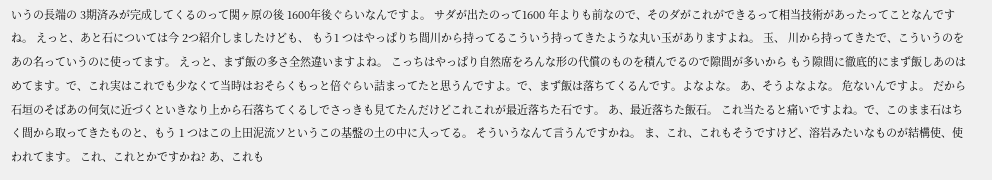いうの長端の 3期済みが完成してくるのって関ヶ原の後 1600年後ぐらいなんですよ。 サダが出たのって1600 年よりも前なので、そのダがこれができるって相当技術があったってことなんですね。 えっと、あと石については今 2つ紹介しましたけども、 もう1 つはやっぱりち間川から持ってるこういう持ってきたような丸い玉がありますよね。 玉、 川から持ってきたで、こういうのをあの名っていうのに使ってます。 えっと、まず飯の多さ全然違いますよね。 こっちはやっぱり自然席をろんな形の代償のものを積んでるので隙間が多いから もう隙間に徹底的にまず飯しあのはめてます。で、これ実はこれでも少なくて当時はおそらくもっと倍ぐらい詰まってたと思うんですよ。で、まず飯は落ちてくるんです。よなよな。 あ、そうよなよな。 危ないんですよ。 だから石垣のそばあの何気に近づくといきなり上から石落ちてくるしでさっきも見てたんだけどこれこれが最近落ちた石です。 あ、最近落ちた飯石。 これ当たると痛いですよね。で、このまま石はちく間から取ってきたものと、もう 1 つはこの上田泥流ソというこの基盤の土の中に入ってる。 そういうなんて言うんですかね。 ま、これ、これもそうですけど、溶岩みたいなものが結構使、使われてます。 これ、これとかですかね? あ、これも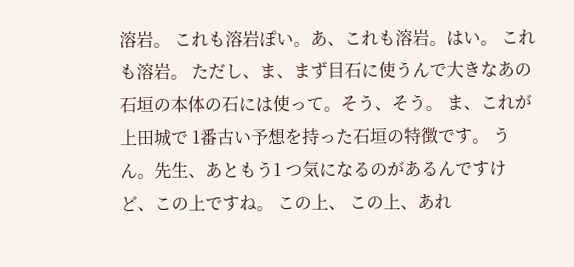溶岩。 これも溶岩ぽい。あ、これも溶岩。はい。 これも溶岩。 ただし、ま、まず目石に使うんで大きなあの石垣の本体の石には使って。そう、そう。 ま、これが上田城で 1番古い予想を持った石垣の特徴です。 うん。先生、あともう1 つ気になるのがあるんですけど、この上ですね。 この上、 この上、あれ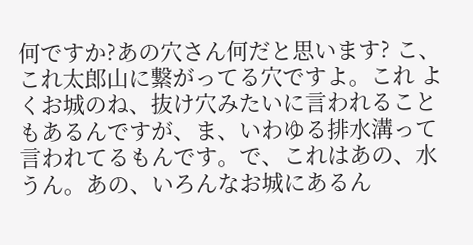何ですか?あの穴さん何だと思います? こ、これ太郎山に繋がってる穴ですよ。これ よくお城のね、抜け穴みたいに言われることもあるんですが、ま、いわゆる排水溝って言われてるもんです。で、これはあの、水 うん。あの、いろんなお城にあるん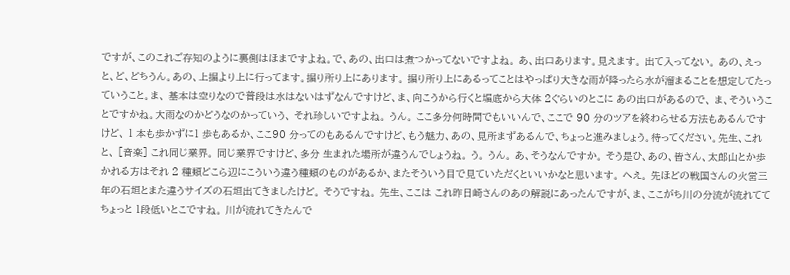ですが、このこれご存知のように裏側はほまですよね。で、あの、出口は煮つかってないですよね。 あ、出口あります。見えます。 出て入ってない。 あの、えっと、ど、どちうん。あの、上掘より上に行ってます。掘り所り上にあります。 掘り所り上にあるってことはやっぱり大きな雨が降ったら水が溜まることを想定してたっていうこと。ま、 基本は空りなので普段は水はないはずなんですけど、ま、向こうから行くと堀底から大体 2ぐらいのとこに あの出口があるので、 ま、そういうことですかね。大雨なのかどうなのかっていう、 それ珍しいですよね。 うん。 ここ多分何時間でもいいんで、ここで 90 分のツアを終わらせる方法もあるんですけど、 1 本も歩かずに1 歩もあるか、ここ90 分ってのもあるんですけど、もう魅力、あの、見所まずあるんで、ちょっと進みましょう。待ってください。先生、これと、 [音楽] これ同じ業界。 同じ業界ですけど、多分 生まれた場所が違うんでしょうね。 う。 うん。 あ、そうなんですか。 そう是ひ、あの、皆さん、太郎山とか歩かれる方はそれ 2 種類どこら辺にこういう違う種類のものがあるか、またそういう目で見ていただくといいかなと思います。 へえ。 先ほどの戦国さんの火営三年の石垣とまた違うサイズの石垣出てきましたけど。 そうですね。 先生、ここは これ昨日崎さんのあの解説にあったんですが、ま、ここがち川の分流が流れててちょっと 1段低いとこですね。 川が流れてきたんで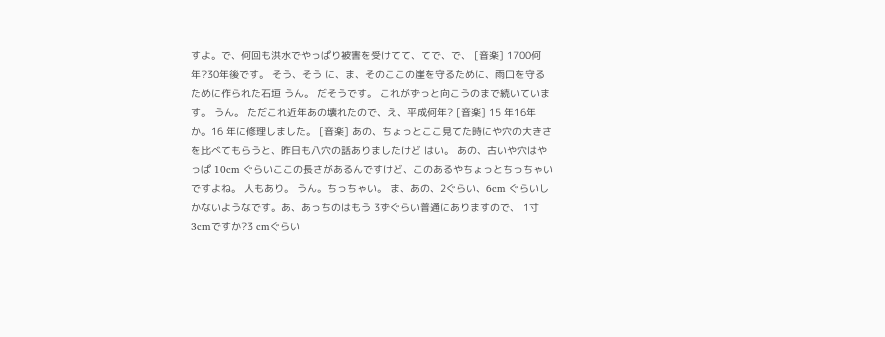すよ。で、何回も洪水でやっぱり被害を受けてて、てで、で、 [音楽] 1700何年?30年後です。 そう、そう に、ま、そのここの崖を守るために、雨口を守るために作られた石垣 うん。 だそうです。 これがずっと向こうのまで続いています。 うん。 ただこれ近年あの壊れたので、え、平成何年? [音楽] 15 年16年か。16 年に修理しました。 [音楽] あの、ちょっとここ見てた時にや穴の大きさを比べてもらうと、昨日も八穴の話ありましたけど はい。 あの、古いや穴はやっぱ 10cm ぐらいここの長さがあるんですけど、このあるやちょっとちっちゃいですよね。 人もあり。 うん。ちっちゃい。 ま、あの、2ぐらい、6cm ぐらいしかないようなです。あ、あっちのはもう 3ずぐらい普通にありますので、 1寸3cmですか?3 cmぐらい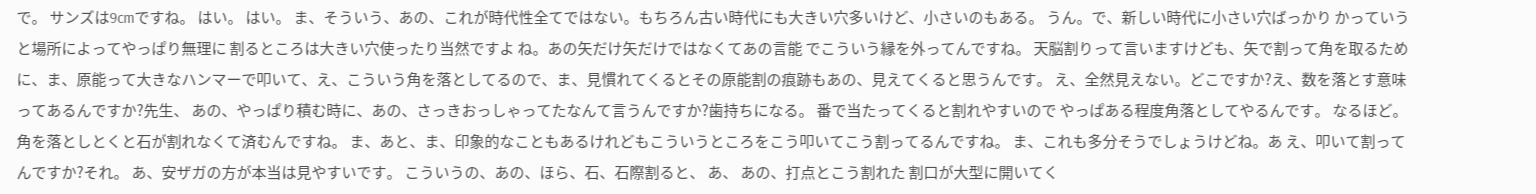で。 サンズは9cmですね。 はい。 はい。 ま、そういう、あの、これが時代性全てではない。もちろん古い時代にも大きい穴多いけど、小さいのもある。 うん。で、新しい時代に小さい穴ばっかり かっていうと場所によってやっぱり無理に 割るところは大きい穴使ったり当然ですよ ね。あの矢だけ矢だけではなくてあの言能 でこういう縁を外ってんですね。 天脳割りって言いますけども、矢で割って角を取るために、ま、原能って大きなハンマーで叩いて、え、こういう角を落としてるので、ま、見慣れてくるとその原能割の痕跡もあの、見えてくると思うんです。 え、全然見えない。どこですか?え、数を落とす意味ってあるんですか?先生、 あの、やっぱり積む時に、あの、さっきおっしゃってたなんて言うんですか?歯持ちになる。 番で当たってくると割れやすいので やっぱある程度角落としてやるんです。 なるほど。角を落としとくと石が割れなくて済むんですね。 ま、あと、ま、印象的なこともあるけれどもこういうところをこう叩いてこう割ってるんですね。 ま、これも多分そうでしょうけどね。あ え、叩いて割ってんですか?それ。 あ、安ザガの方が本当は見やすいです。 こういうの、あの、ほら、石、石際割ると、 あ、 あの、打点とこう割れた 割口が大型に開いてく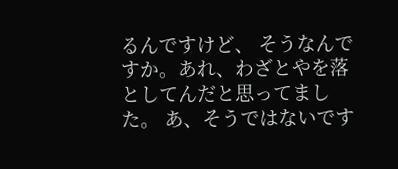るんですけど、 そうなんですか。あれ、わざとやを落としてんだと思ってました。 あ、そうではないです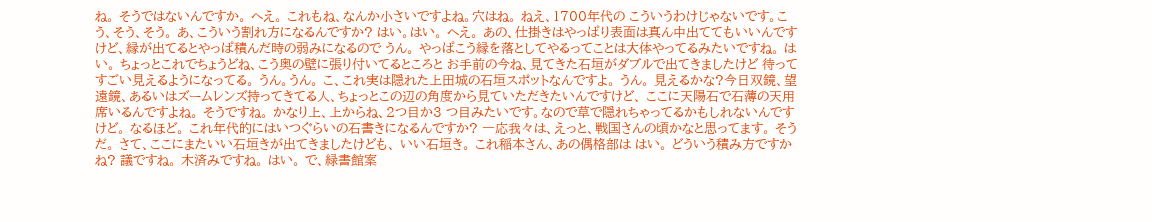ね。 そうではないんですか。 へえ。 これもね、なんか小さいですよね。穴はね。 ねえ、1700年代の こういうわけじゃないです。こう、そう、そう。 あ、こういう割れ方になるんですか? はい。はい。 へえ。 あの、仕掛きはやっぱり表面は真ん中出ててもいいんですけど、縁が出てるとやっぱ積んだ時の弱みになるので うん。 やっぱこう縁を落としてやるってことは大体やってるみたいですね。 はい。 ちょっとこれでちょうどね、こう奥の壁に張り付いてるところと お手前の今ね、見てきた石垣がダブルで出てきましたけど 待ってすごい見えるようになってる。 うん。うん。 こ、これ実は隠れた上田城の石垣スポットなんですよ。 うん。 見えるかな?今日双鏡、望遠鏡、あるいはズームレンズ持ってきてる人、ちょっとこの辺の角度から見ていただきたいんですけど、 ここに天陽石で石薄の天用席いるんですよね。 そうですね。 かなり上、上からね、2つ目か3 つ目みたいです。なので草で隠れちゃってるかもしれないんですけど。 なるほど。 これ年代的にはいつぐらいの石書きになるんですか? 一応我々は、えっと、戦国さんの頃かなと思ってます。 そうだ。 さて、ここにまたいい石垣きが出てきましたけども、 いい石垣き。 これ稲本さん、あの偶格部は はい。 どういう積み方ですかね? 議ですね。 木済みですね。 はい。 で、緑書館案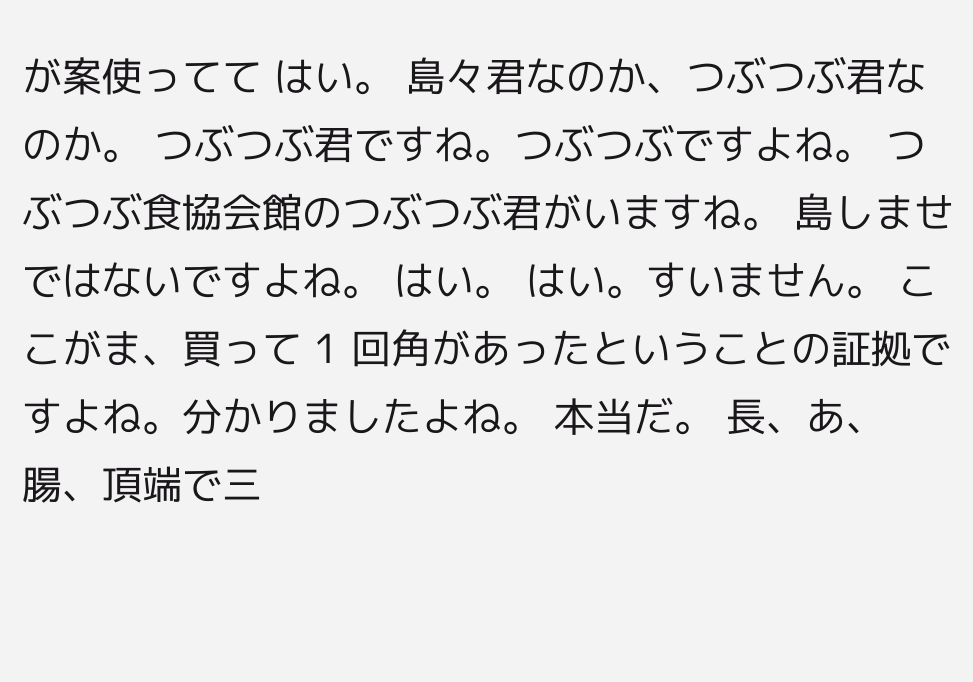が案使ってて はい。 島々君なのか、つぶつぶ君なのか。 つぶつぶ君ですね。つぶつぶですよね。 つぶつぶ食協会館のつぶつぶ君がいますね。 島しませではないですよね。 はい。 はい。すいません。 ここがま、買って 1 回角があったということの証拠ですよね。分かりましたよね。 本当だ。 長、あ、腸、頂端で三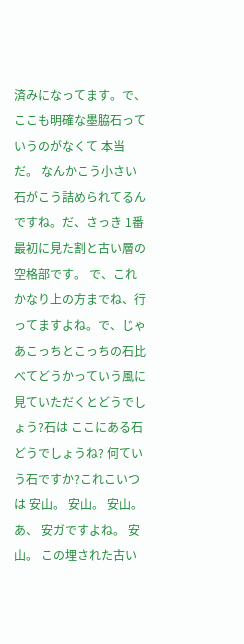済みになってます。で、ここも明確な墨脇石っていうのがなくて 本当だ。 なんかこう小さい石がこう詰められてるんですね。だ、さっき 1番最初に見た割と古い層の空格部です。 で、これかなり上の方までね、行ってますよね。で、じゃあこっちとこっちの石比べてどうかっていう風に見ていただくとどうでしょう?石は ここにある石どうでしょうね? 何ていう石ですか?これこいつは 安山。 安山。 安山。あ、 安ガですよね。 安山。 この埋された古い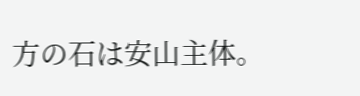方の石は安山主体。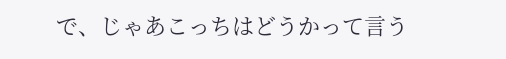で、じゃあこっちはどうかって言う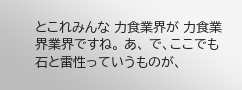とこれみんな 力食業界が 力食業界業界ですね。 あ、 で、ここでも石と雷性っていうものが、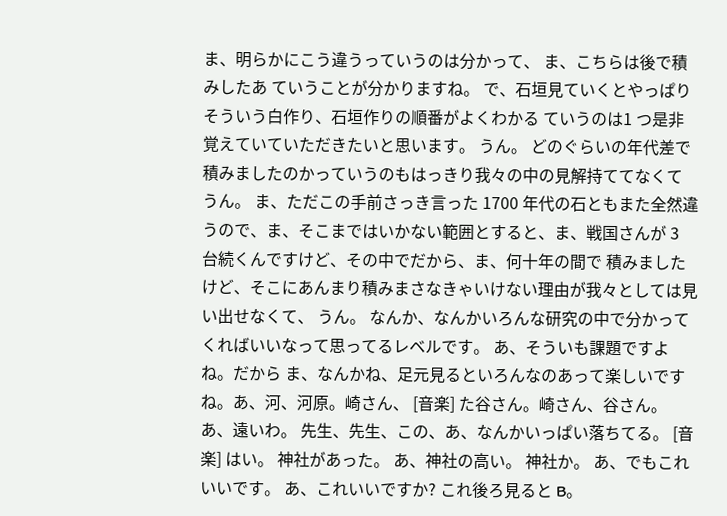ま、明らかにこう違うっていうのは分かって、 ま、こちらは後で積みしたあ ていうことが分かりますね。 で、石垣見ていくとやっぱりそういう白作り、石垣作りの順番がよくわかる ていうのは1 つ是非覚えていていただきたいと思います。 うん。 どのぐらいの年代差で積みましたのかっていうのもはっきり我々の中の見解持ててなくて うん。 ま、ただこの手前さっき言った 1700 年代の石ともまた全然違うので、ま、そこまではいかない範囲とすると、ま、戦国さんが 3 台続くんですけど、その中でだから、ま、何十年の間で 積みましたけど、そこにあんまり積みまさなきゃいけない理由が我々としては見い出せなくて、 うん。 なんか、なんかいろんな研究の中で分かってくればいいなって思ってるレベルです。 あ、そういも課題ですよね。だから ま、なんかね、足元見るといろんなのあって楽しいですね。あ、河、河原。崎さん、 [音楽] た谷さん。崎さん、谷さん。 あ、遠いわ。 先生、先生、この、あ、なんかいっぱい落ちてる。 [音楽] はい。 神社があった。 あ、神社の高い。 神社か。 あ、でもこれいいです。 あ、これいいですか? これ後ろ見ると B。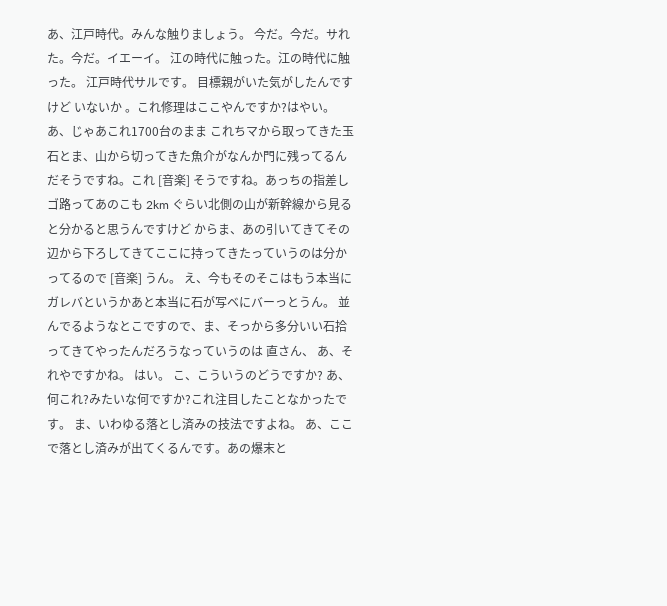あ、江戸時代。みんな触りましょう。 今だ。今だ。サれた。今だ。イエーイ。 江の時代に触った。江の時代に触った。 江戸時代サルです。 目標親がいた気がしたんですけど いないか 。これ修理はここやんですか?はやい。 あ、じゃあこれ1700台のまま これちマから取ってきた玉石とま、山から切ってきた魚介がなんか門に残ってるんだそうですね。これ [音楽] そうですね。あっちの指差しゴ路ってあのこも 2km ぐらい北側の山が新幹線から見ると分かると思うんですけど からま、あの引いてきてその辺から下ろしてきてここに持ってきたっていうのは分かってるので [音楽] うん。 え、今もそのそこはもう本当にガレバというかあと本当に石が写ベにバーっとうん。 並んでるようなとこですので、ま、そっから多分いい石拾ってきてやったんだろうなっていうのは 直さん、 あ、それやですかね。 はい。 こ、こういうのどうですか? あ、何これ?みたいな何ですか?これ注目したことなかったです。 ま、いわゆる落とし済みの技法ですよね。 あ、ここで落とし済みが出てくるんです。あの爆末と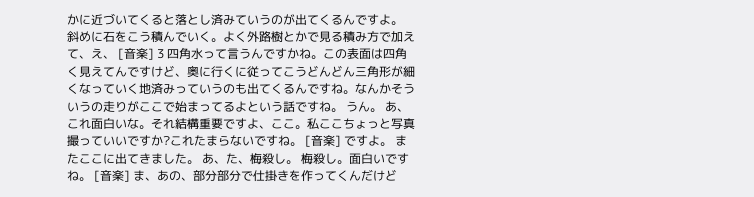かに近づいてくると落とし済みていうのが出てくるんですよ。 斜めに石をこう積んでいく。よく外路樹とかで見る積み方で加えて、え、 [音楽] 3 四角水って言うんですかね。この表面は四角く見えてんですけど、奥に行くに従ってこうどんどん三角形が細くなっていく地済みっていうのも出てくるんですね。なんかそういうの走りがここで始まってるよという話ですね。 うん。 あ、これ面白いな。それ結構重要ですよ、ここ。私ここちょっと写真撮っていいですか?これたまらないですね。 [音楽] ですよ。 またここに出てきました。 あ、た、梅殺し。 梅殺し。面白いですね。 [音楽] ま、あの、部分部分で仕掛きを作ってくんだけど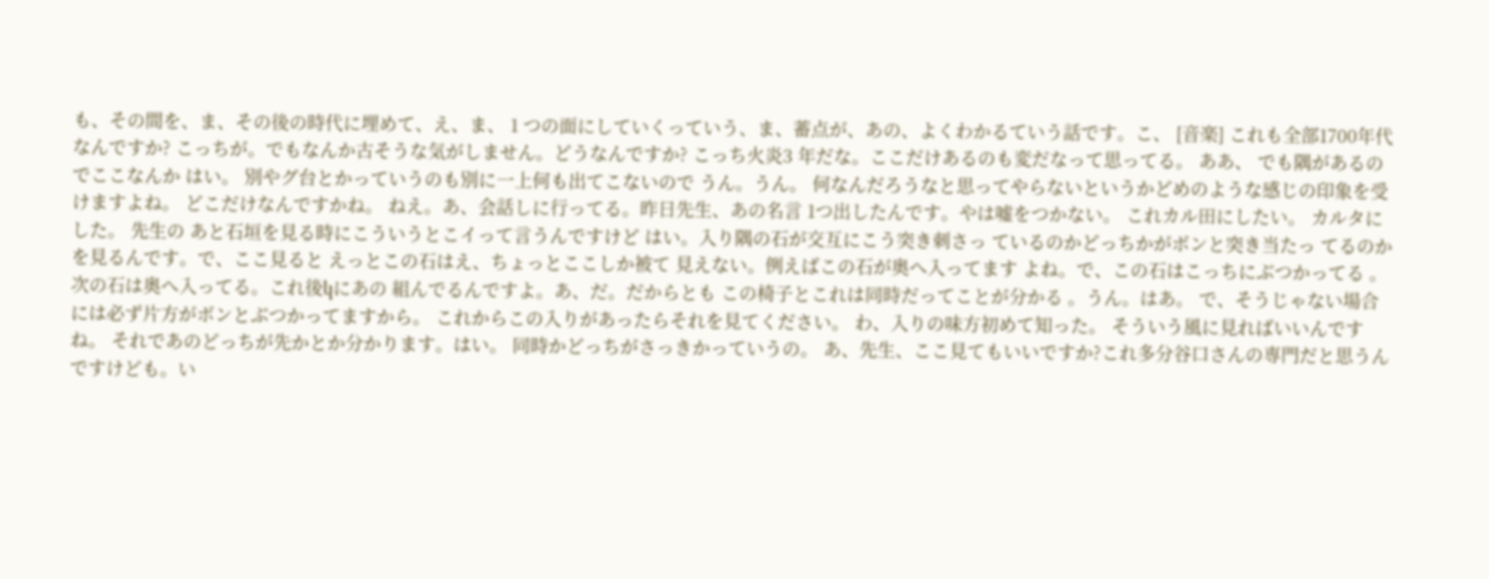も、その間を、ま、その後の時代に埋めて、え、ま、 1 つの面にしていくっていう、ま、蓄点が、あの、よくわかるていう話です。こ、 [音楽] これも全部1700年代なんですか? こっちが。でもなんか古そうな気がしません。どうなんですか? こっち火炎3 年だな。ここだけあるのも変だなって思ってる。 ああ、 でも隅があるのでここなんか はい。 別やグ台とかっていうのも別に一上何も出てこないので うん。うん。 何なんだろうなと思ってやらないというかどめのような感じの印象を受けますよね。 どこだけなんですかね。 ねえ。あ、会話しに行ってる。昨日先生、あの名言 1つ出したんです。やは嘘をつかない。 これカル田にしたい。 カルタにした。 先生の あと石垣を見る時にこういうとこイって言うんですけど はい。入り隅の石が交互にこう突き刺さっ ているのかどっちかがボンと突き当たっ てるのかを見るんです。で、ここ見ると えっとこの石はえ、ちょっとここしか被て 見えない。例えばこの石が奥へ入ってます よね。で、この石はこっちにぶつかってる 。次の石は奥へ入ってる。これ後կにあの 組んでるんですよ。あ、だ。だからとも この椅子とこれは同時だってことが分かる 。うん。はあ。 で、そうじゃない場合には必ず片方がボンとぶつかってますから。 これからこの入りがあったらそれを見てください。 わ、入りの味方初めて知った。 そういう風に見ればいいんですね。 それであのどっちが先かとか分かります。はい。 同時かどっちがさっきかっていうの。 あ、先生、ここ見てもいいですか?これ多分谷口さんの専門だと思うんですけども。い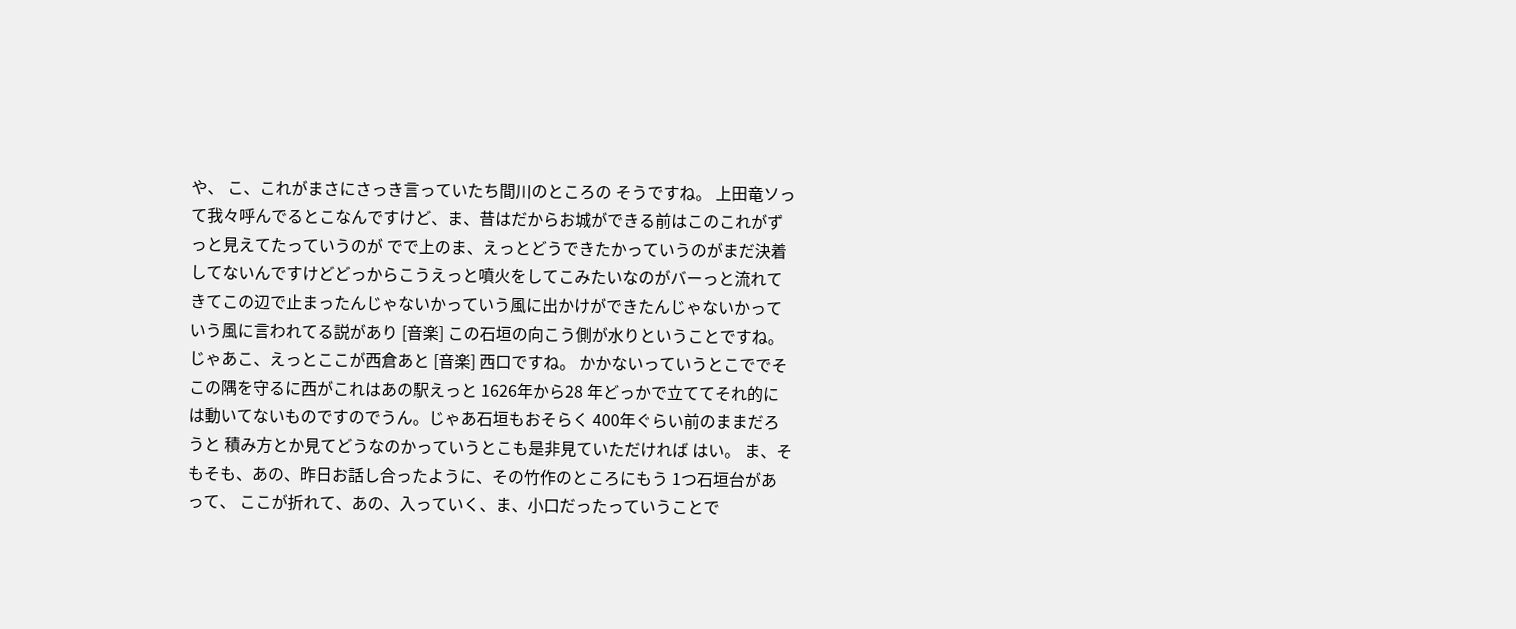や、 こ、これがまさにさっき言っていたち間川のところの そうですね。 上田竜ソって我々呼んでるとこなんですけど、ま、昔はだからお城ができる前はこのこれがずっと見えてたっていうのが でで上のま、えっとどうできたかっていうのがまだ決着してないんですけどどっからこうえっと噴火をしてこみたいなのがバーっと流れてきてこの辺で止まったんじゃないかっていう風に出かけができたんじゃないかっていう風に言われてる説があり [音楽] この石垣の向こう側が水りということですね。じゃあこ、えっとここが西倉あと [音楽] 西口ですね。 かかないっていうとこででそこの隅を守るに西がこれはあの駅えっと 1626年から28 年どっかで立ててそれ的には動いてないものですのでうん。じゃあ石垣もおそらく 400年ぐらい前のままだろうと 積み方とか見てどうなのかっていうとこも是非見ていただければ はい。 ま、そもそも、あの、昨日お話し合ったように、その竹作のところにもう 1つ石垣台があって、 ここが折れて、あの、入っていく、ま、小口だったっていうことで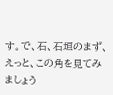す。で、石、石垣のまず、えっと、この角を見てみましょう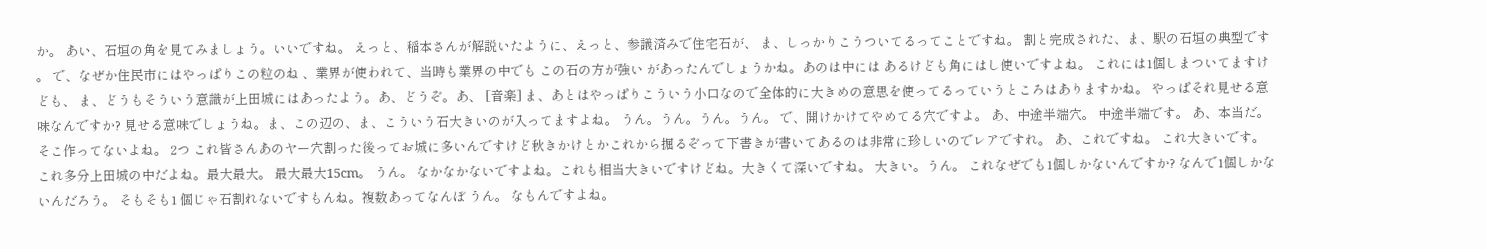か。 あい、石垣の角を見てみましょう。いいですね。 えっと、稲本さんが解説いたように、えっと、参議済みで住宅石が、 ま、しっかりこうついてるってことですね。 割と完成された、ま、駅の石垣の典型です 。 で、なぜか住民市にはやっぱりこの粒のね 、業界が使われて、当時も業界の中でも この石の方が強い があったんでしょうかね。あのは中には あるけども角にはし使いですよね。 これには1個しまついてますけども、 ま、どうもそういう意識が上田城にはあったよう。あ、どうぞ。あ、 [音楽] ま、あとはやっぱりこういう小口なので全体的に大きめの意思を使ってるっていうところはありますかね。 やっぱそれ見せる意味なんですか? 見せる意味でしょうね。ま、この辺の、ま、こういう石大きいのが入ってますよね。 うん。うん。うん。うん。 で、開けかけてやめてる穴ですよ。 あ、中途半端穴。 中途半端です。 あ、本当だ。そこ作ってないよね。 2つ これ皆さんあのヤー穴割った後ってお城に多いんですけど秋きかけとかこれから掘るぞって下書きが書いてあるのは非常に珍しいのでレアですれ。 あ、これですね。 これ大きいです。 これ多分上田城の中だよね。最大最大。 最大最大15cm。 うん。 なかなかないですよね。これも相当大きいですけどね。大きくて深いですね。 大きい。うん。 これなぜでも1個しかないんですか? なんで1個しかないんだろう。 そもそも1 個じゃ石割れないですもんね。複数あってなんぼ うん。 なもんですよね。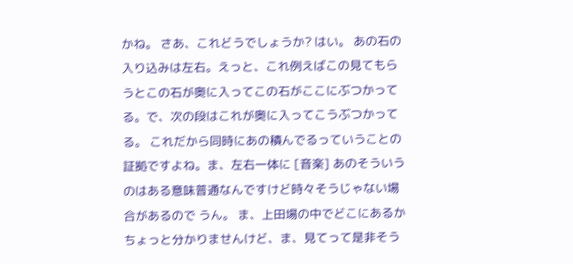かね。 さあ、これどうでしょうか? はい。 あの石の入り込みは左右。えっと、これ例えばこの見てもらうとこの石が奥に入ってこの石がここにぶつかってる。で、次の段はこれが奥に入ってこうぶつかってる。 これだから同時にあの積んでるっていうことの証拠ですよね。ま、左右一体に [音楽] あのそういうのはある意味普通なんですけど時々そうじゃない場合があるので うん。 ま、上田場の中でどこにあるかちょっと分かりませんけど、ま、見てって是非そう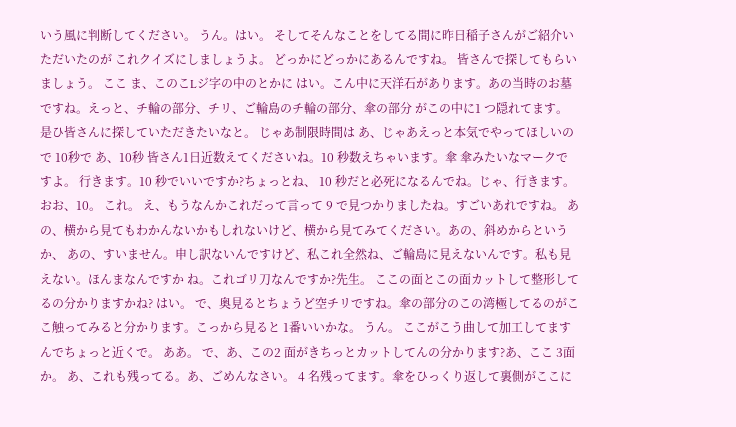いう風に判断してください。 うん。はい。 そしてそんなことをしてる間に昨日稲子さんがご紹介いただいたのが これクイズにしましょうよ。 どっかにどっかにあるんですね。 皆さんで探してもらいましょう。 ここ ま、このこLジ字の中のとかに はい。こん中に天洋石があります。あの当時のお墓ですね。えっと、チ輪の部分、チリ、ご輪島のチ輪の部分、傘の部分 がこの中に1 つ隠れてます。是ひ皆さんに探していただきたいなと。 じゃあ制限時間は あ、じゃあえっと本気でやってほしいので 10秒で あ、10秒 皆さん1日近数えてくださいね。10 秒数えちゃいます。傘 傘みたいなマークですよ。 行きます。10 秒でいいですか?ちょっとね、 10 秒だと必死になるんでね。じゃ、行きます。 おお、10。 これ。 え、もうなんかこれだって言って 9 で見つかりましたね。すごいあれですね。 あの、横から見てもわかんないかもしれないけど、横から見てみてください。あの、斜めからというか、 あの、すいません。申し訳ないんですけど、私これ全然ね、ご輪島に見えないんです。私も見えない。ほんまなんですか ね。これゴリ刀なんですか?先生。 ここの面とこの面カットして整形してるの分かりますかね? はい。 で、奥見るとちょうど空チリですね。傘の部分のこの湾極してるのがここ触ってみると分かります。こっから見ると 1番いいかな。 うん。 ここがこう曲して加工してますんでちょっと近くで。 ああ。 で、あ、この2 面がきちっとカットしてんの分かります?あ、ここ 3面か。 あ、これも残ってる。あ、ごめんなさい。 4 名残ってます。傘をひっくり返して裏側がここに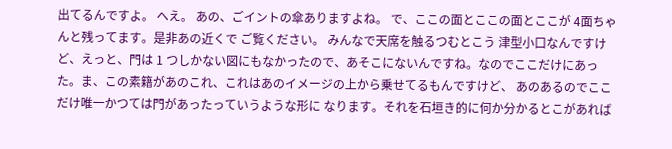出てるんですよ。 へえ。 あの、ごイントの傘ありますよね。 で、ここの面とここの面とここが 4面ちゃんと残ってます。是非あの近くで ご覧ください。 みんなで天席を触るつむとこう 津型小口なんですけど、えっと、門は 1 つしかない図にもなかったので、あそこにないんですね。なのでここだけにあった。ま、この素籍があのこれ、これはあのイメージの上から乗せてるもんですけど、 あのあるのでここだけ唯一かつては門があったっていうような形に なります。それを石垣き的に何か分かるとこがあれば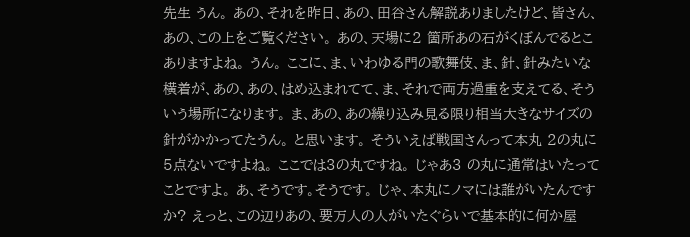先生 うん。 あの、それを昨日、あの、田谷さん解説ありましたけど、皆さん、あの、この上をご覧ください。 あの、天場に2 箇所あの石がくぼんでるとこありますよね。 うん。 ここに、ま、いわゆる門の歌舞伎、ま、針、針みたいな横着が、あの、あの、はめ込まれてて、ま、それで両方過重を支えてる、そういう場所になります。 ま、あの、あの繰り込み見る限り相当大きなサイズの針がかかってたうん。 と思います。 そういえば戦国さんって本丸 2の丸に5点ないですよね。 ここでは3の丸ですね。 じゃあ3 の丸に通常はいたってことですよ。 あ、そうです。そうです。 じゃ、本丸にノマには誰がいたんですか? えっと、この辺りあの、要万人の人がいたぐらいで基本的に何か屋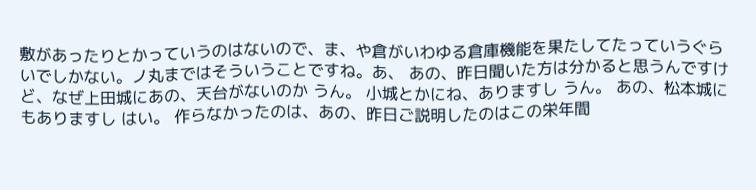敷があったりとかっていうのはないので、ま、や倉がいわゆる倉庫機能を果たしてたっていうぐらいでしかない。ノ丸まではそういうことですね。あ、 あの、昨日聞いた方は分かると思うんですけど、なぜ上田城にあの、天台がないのか うん。 小城とかにね、ありますし うん。 あの、松本城にもありますし はい。 作らなかったのは、あの、昨日ご説明したのはこの栄年間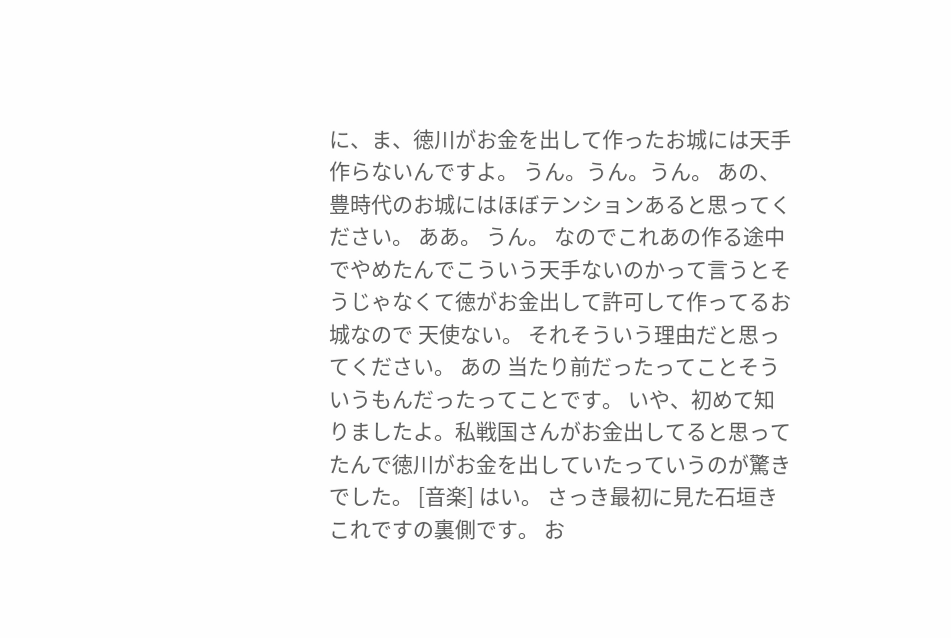に、ま、徳川がお金を出して作ったお城には天手作らないんですよ。 うん。うん。うん。 あの、豊時代のお城にはほぼテンションあると思ってください。 ああ。 うん。 なのでこれあの作る途中でやめたんでこういう天手ないのかって言うとそうじゃなくて徳がお金出して許可して作ってるお城なので 天使ない。 それそういう理由だと思ってください。 あの 当たり前だったってことそういうもんだったってことです。 いや、初めて知りましたよ。私戦国さんがお金出してると思ってたんで徳川がお金を出していたっていうのが驚きでした。 [音楽] はい。 さっき最初に見た石垣きこれですの裏側です。 お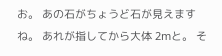お。 あの石がちょうど石が見えますね。 あれが指してから大体 2mと。 そ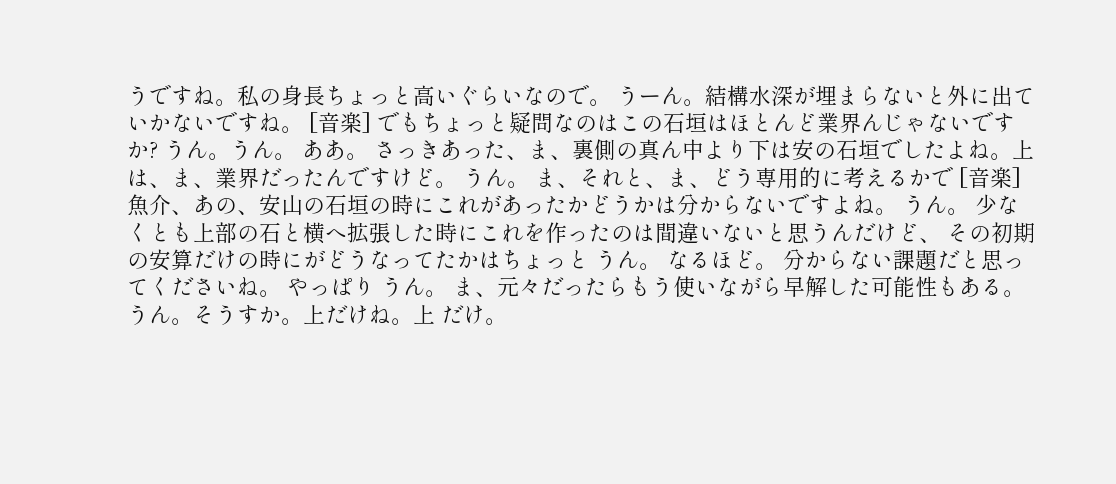うですね。私の身長ちょっと高いぐらいなので。 うーん。結構水深が埋まらないと外に出ていかないですね。 [音楽] でもちょっと疑問なのはこの石垣はほとんど業界んじゃないですか? うん。うん。 ああ。 さっきあった、ま、裏側の真ん中より下は安の石垣でしたよね。上は、ま、業界だったんですけど。 うん。 ま、それと、ま、どう専用的に考えるかで [音楽] 魚介、あの、安山の石垣の時にこれがあったかどうかは分からないですよね。 うん。 少なくとも上部の石と横へ拡張した時にこれを作ったのは間違いないと思うんだけど、 その初期の安算だけの時にがどうなってたかはちょっと うん。 なるほど。 分からない課題だと思ってくださいね。 やっぱり うん。 ま、元々だったらもう使いながら早解した可能性もある。 うん。そうすか。上だけね。上 だけ。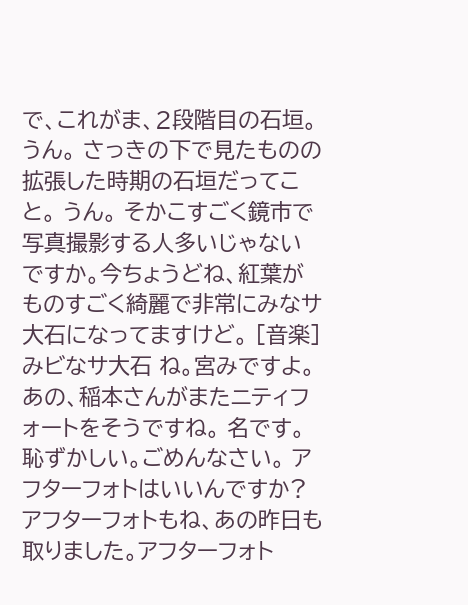で、これがま、2段階目の石垣。 うん。 さっきの下で見たものの拡張した時期の石垣だってこと。 うん。 そかこすごく鏡市で写真撮影する人多いじゃないですか。今ちょうどね、紅葉がものすごく綺麗で非常にみなサ大石になってますけど。 [音楽] みビなサ大石 ね。宮みですよ。 あの、稲本さんがまたニティフォートをそうですね。 名です。 恥ずかしい。ごめんなさい。 アフターフォトはいいんですか? アフターフォトもね、あの昨日も取りました。アフターフォト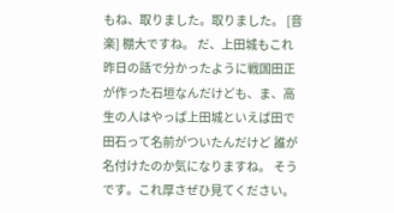もね、取りました。取りました。 [音楽] 棚大ですね。 だ、上田城もこれ昨日の話で分かったように戦国田正が作った石垣なんだけども、ま、高生の人はやっぱ上田城といえば田で田石って名前がついたんだけど 誰が名付けたのか気になりますね。 そうです。これ厚さぜひ見てください。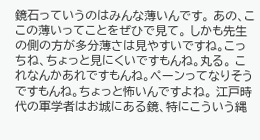鏡石っていうのはみんな薄いんです。 あの、ここの薄いってことをぜひで見て。 しかも先生の側の方が多分薄さは見やすいですね。こっちね、ちょっと見にくいですもんね。丸る。 これなんかあれですもんね。ペーンってなりそうですもんね。ちょっと怖いんですよね。 江戸時代の軍学者はお城にある鏡、特にこういう縄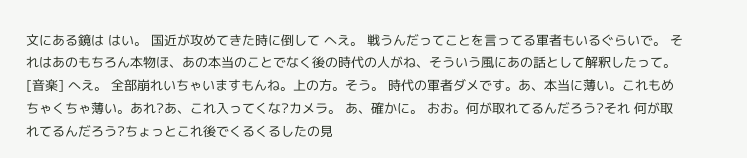文にある鏡は はい。 国近が攻めてきた時に倒して へえ。 戦うんだってことを言ってる軍者もいるぐらいで。 それはあのもちろん本物ほ、あの本当のことでなく後の時代の人がね、そういう風にあの話として解釈したって。 [音楽] へえ。 全部崩れいちゃいますもんね。上の方。そう。 時代の軍者ダメです。あ、本当に薄い。これもめちゃくちゃ薄い。あれ?あ、これ入ってくな?カメラ。 あ、確かに。 おお。何が取れてるんだろう?それ 何が取れてるんだろう?ちょっとこれ後でくるくるしたの見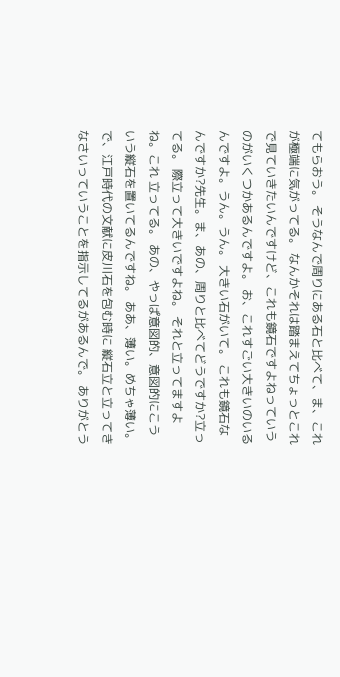てもらおう。 そうなんで周りにある石と比べて、ま、これが極端に気がってる。 なんかそれは踏まえてちょっとこれで見ていきたいんですけど、これも鏡石ですよねっていうのがいくつかあるんですよ。 お、これすごい大きいのいるんですよ。うん。うん。 大きい石がいて。 これも鏡石なんですか?先生。ま、あの、周りと比べてどうですか?立ってる。 際立って大きいですよね。 それと立ってますよね。これ 立ってる。 あの、やっぱ意図的、意図的にこういう縦石を置いてるんですね。 ああ、薄い。めちゃ薄い。 で、江戸時代の文献に皮川石を包む時に 縦石立と立ってきなさいっていうことを指示してるがあるんで。 ありがとう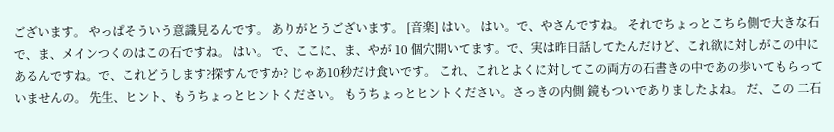ございます。 やっぱそういう意識見るんです。 ありがとうございます。 [音楽] はい。 はい。で、やさんですね。 それでちょっとこちら側で大きな石で、ま、メインつくのはこの石ですね。 はい。 で、ここに、ま、やが 10 個穴開いてます。で、実は昨日話してたんだけど、これ欲に対しがこの中にあるんですね。で、これどうします?探すんですか? じゃあ10秒だけ食いです。 これ、これとよくに対してこの両方の石書きの中であの歩いてもらっていませんの。 先生、ヒント、もうちょっとヒントください。 もうちょっとヒントください。さっきの内側 鏡もついでありましたよね。 だ、この 二石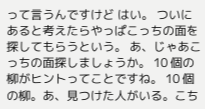って言うんですけど はい。 ついにあると考えたらやっぱこっちの面を探してもらうという。 あ、じゃあこっちの面探しましょうか。 10 個の柳がヒントってことですね。 10 個の柳。あ、見つけた人がいる。こち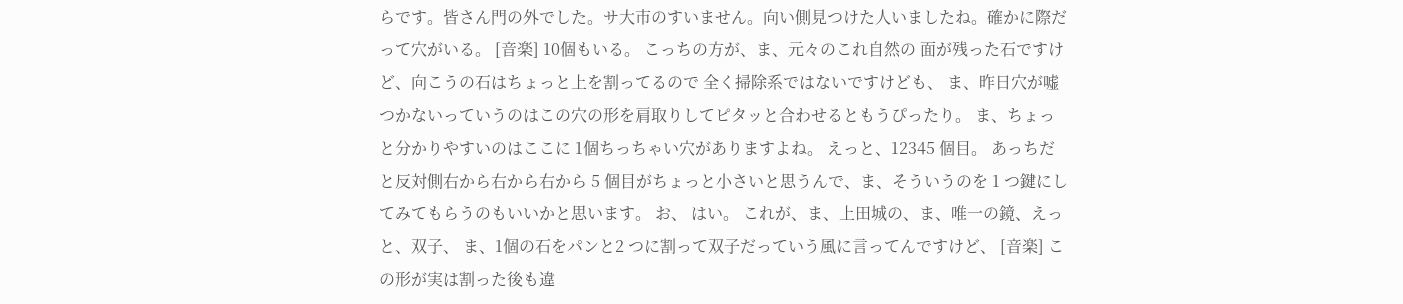らです。皆さん門の外でした。サ大市のすいません。向い側見つけた人いましたね。確かに際だって穴がいる。 [音楽] 10個もいる。 こっちの方が、ま、元々のこれ自然の 面が残った石ですけど、向こうの石はちょっと上を割ってるので 全く掃除系ではないですけども、 ま、昨日穴が嘘つかないっていうのはこの穴の形を肩取りしてピタッと合わせるともうぴったり。 ま、ちょっと分かりやすいのはここに 1個ちっちゃい穴がありますよね。 えっと、12345 個目。 あっちだと反対側右から右から右から 5 個目がちょっと小さいと思うんで、ま、そういうのを 1 つ鍵にしてみてもらうのもいいかと思います。 お、 はい。 これが、ま、上田城の、ま、唯一の鏡、えっと、双子、 ま、1個の石をパンと2 つに割って双子だっていう風に言ってんですけど、 [音楽] この形が実は割った後も違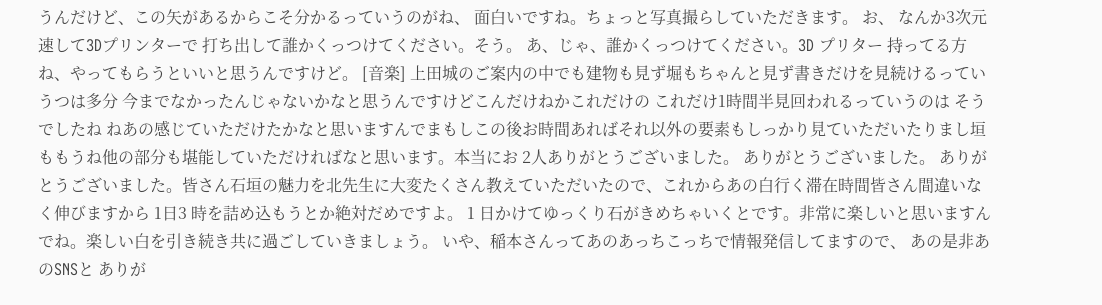うんだけど、この矢があるからこそ分かるっていうのがね、 面白いですね。ちょっと写真撮らしていただきます。 お、 なんか3次元速して3Dプリンターで 打ち出して誰かくっつけてください。そう。 あ、じゃ、誰かくっつけてください。3D プリター 持ってる方ね、やってもらうといいと思うんですけど。 [音楽] 上田城のご案内の中でも建物も見ず堀もちゃんと見ず書きだけを見続けるっていうつは多分 今までなかったんじゃないかなと思うんですけどこんだけねかこれだけの これだけ1時間半見回われるっていうのは そうでしたね ねあの感じていただけたかなと思いますんでまもしこの後お時間あればそれ以外の要素もしっかり見ていただいたりまし垣ももうね他の部分も堪能していただければなと思います。本当にお 2人ありがとうございました。 ありがとうございました。 ありがとうございました。皆さん石垣の魅力を北先生に大変たくさん教えていただいたので、これからあの白行く滞在時間皆さん間違いなく伸びますから 1日3 時を詰め込もうとか絶対だめですよ。 1 日かけてゆっくり石がきめちゃいくとです。非常に楽しいと思いますんでね。楽しい白を引き続き共に過ごしていきましょう。 いや、稲本さんってあのあっちこっちで情報発信してますので、 あの是非あのSNSと ありが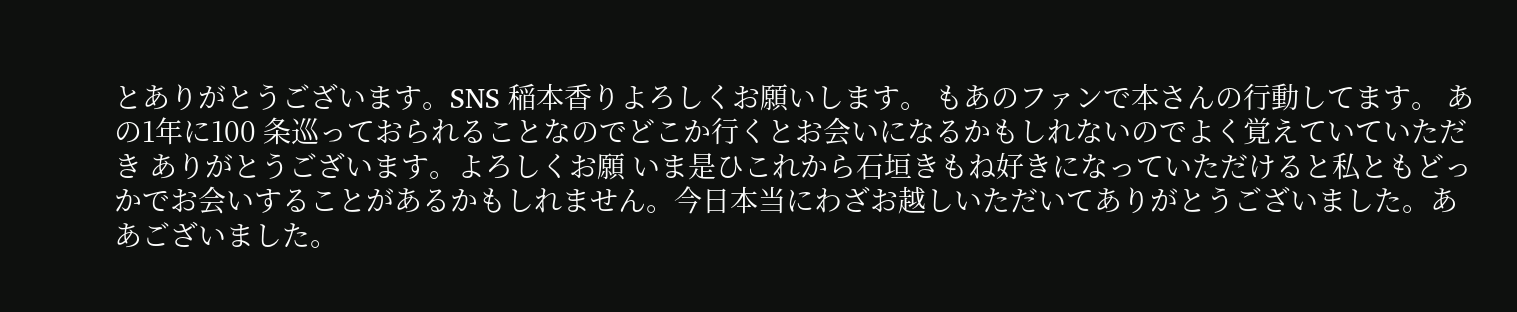とありがとうございます。SNS 稲本香りよろしくお願いします。 もあのファンで本さんの行動してます。 あの1年に100 条巡っておられることなのでどこか行くとお会いになるかもしれないのでよく覚えていていただき ありがとうございます。よろしくお願 いま是ひこれから石垣きもね好きになっていただけると私ともどっかでお会いすることがあるかもしれません。今日本当にわざお越しいただいてありがとうございました。あ あございました。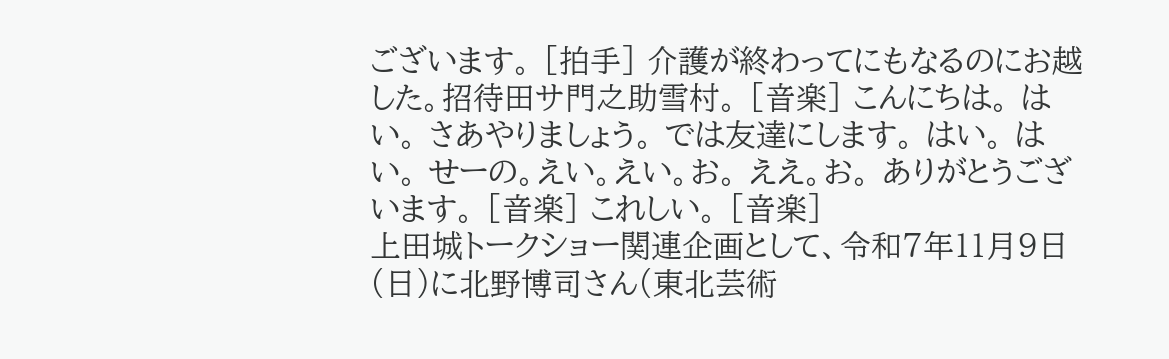ございます。 [拍手] 介護が終わってにもなるのにお越した。招待田サ門之助雪村。 [音楽] こんにちは。 はい。 さあやりましょう。 では友達にします。 はい。 はい。 せーの。えい。えい。お。 ええ。お。 ありがとうございます。 [音楽] これしい。 [音楽]
上田城トークショー関連企画として、令和7年11月9日(日)に北野博司さん(東北芸術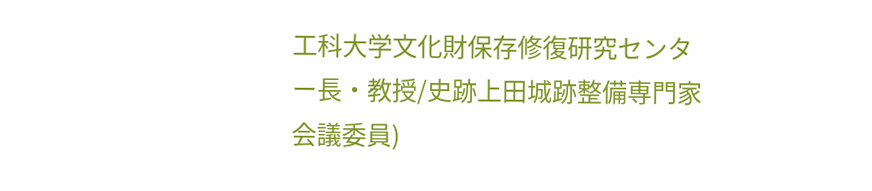工科大学文化財保存修復研究センター長・教授/史跡上田城跡整備専門家会議委員)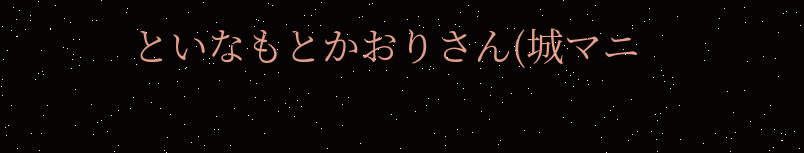といなもとかおりさん(城マニ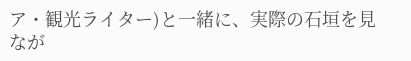ア・観光ライター)と一緒に、実際の石垣を見なが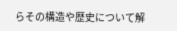らその構造や歴史について解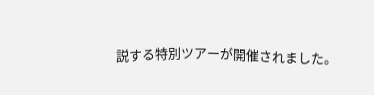説する特別ツアーが開催されました。